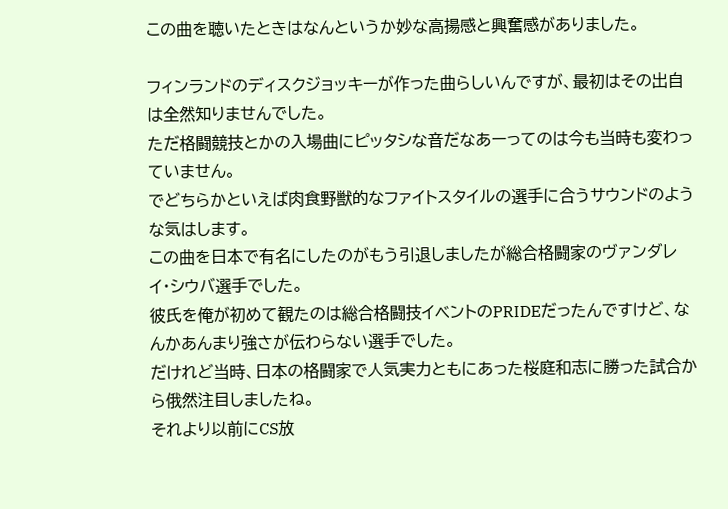この曲を聴いたときはなんというか妙な高揚感と興奮感がありました。

フィンランドのディスクジョッキーが作った曲らしいんですが、最初はその出自は全然知りませんでした。
ただ格闘競技とかの入場曲にピッタシな音だなあーってのは今も当時も変わっていません。
でどちらかといえば肉食野獣的なファイトスタイルの選手に合うサウンドのような気はします。
この曲を日本で有名にしたのがもう引退しましたが総合格闘家のヴァンダレイ・シウバ選手でした。
彼氏を俺が初めて観たのは総合格闘技イベントのPRIDEだったんですけど、なんかあんまり強さが伝わらない選手でした。
だけれど当時、日本の格闘家で人気実力ともにあった桜庭和志に勝った試合から俄然注目しましたね。
それより以前にCS放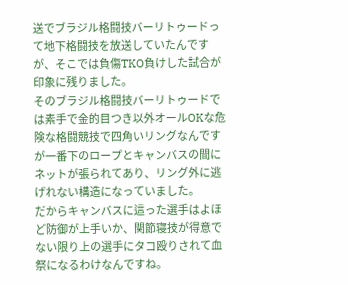送でブラジル格闘技バーリトゥードって地下格闘技を放送していたんですが、そこでは負傷TKO負けした試合が印象に残りました。
そのブラジル格闘技バーリトゥードでは素手で金的目つき以外オールOKな危険な格闘競技で四角いリングなんですが一番下のロープとキャンバスの間にネットが張られてあり、リング外に逃げれない構造になっていました。
だからキャンバスに這った選手はよほど防御が上手いか、関節寝技が得意でない限り上の選手にタコ殴りされて血祭になるわけなんですね。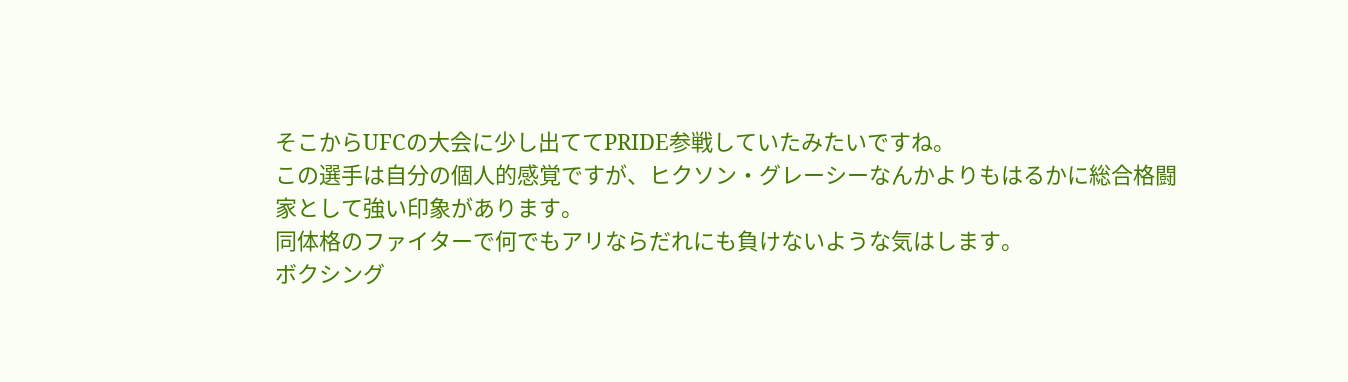そこからUFCの大会に少し出ててPRIDE参戦していたみたいですね。
この選手は自分の個人的感覚ですが、ヒクソン・グレーシーなんかよりもはるかに総合格闘家として強い印象があります。
同体格のファイターで何でもアリならだれにも負けないような気はします。
ボクシング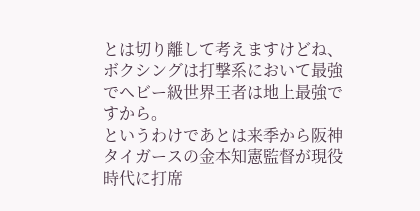とは切り離して考えますけどね、ボクシングは打撃系において最強でヘビー級世界王者は地上最強ですから。
というわけであとは来季から阪神タイガースの金本知憲監督が現役時代に打席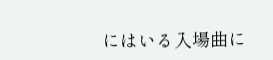にはいる入場曲に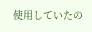使用していたの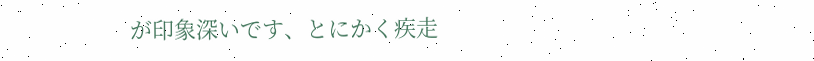が印象深いです、とにかく疾走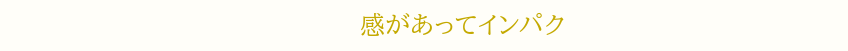感があってインパク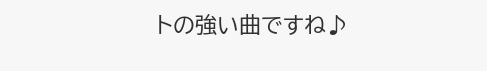トの強い曲ですね♪